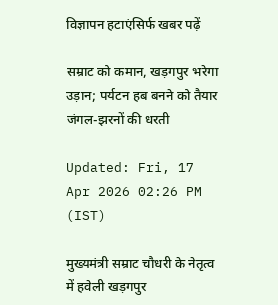विज्ञापन हटाएंसिर्फ खबर पढ़ें

सम्राट को कमान, खड़गपुर भरेगा उड़ान; पर्यटन हब बनने को तैयार जंगल-झरनों की धरती

Updated: Fri, 17 Apr 2026 02:26 PM (IST)

मुख्यमंत्री सम्राट चौधरी के नेतृत्व में हवेली खड़गपुर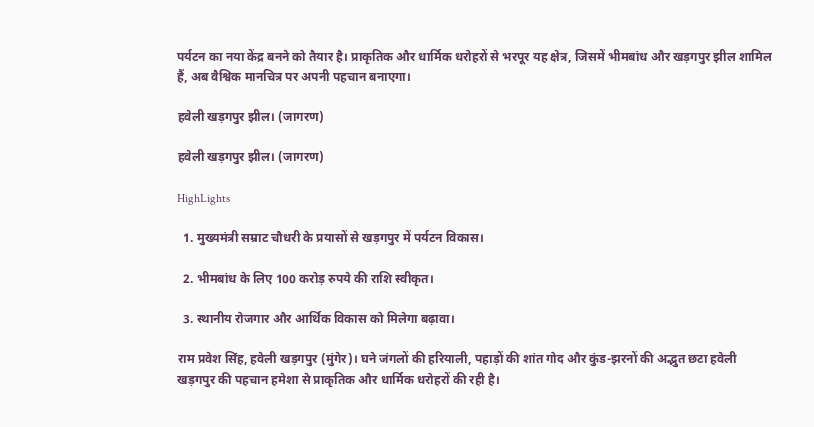पर्यटन का नया केंद्र बनने को तैयार है। प्राकृतिक और धार्मिक धरोहरों से भरपूर यह क्षेत्र, जिसमें भीमबांध और खड़गपुर झील शामिल हैं, अब वैश्विक मानचित्र पर अपनी पहचान बनाएगा।

हवेली खड़गपुर झील। (जागरण)

हवेली खड़गपुर झील। (जागरण)

HighLights

  1. मुख्यमंत्री सम्राट चौधरी के प्रयासों से खड़गपुर में पर्यटन विकास।

  2. भीमबांध के लिए 100 करोड़ रुपये की राशि स्वीकृत।

  3. स्थानीय रोजगार और आर्थिक विकास को मिलेगा बढ़ावा।

राम प्रवेश सिंह, हवेली खड़गपुर (मुंगेर)। घने जंगलों की हरियाली, पहाड़ों की शांत गोद और कुंड-झरनों की अद्भुत छटा हवेली खड़गपुर की पहचान हमेशा से प्राकृतिक और धार्मिक धरोहरों की रही है।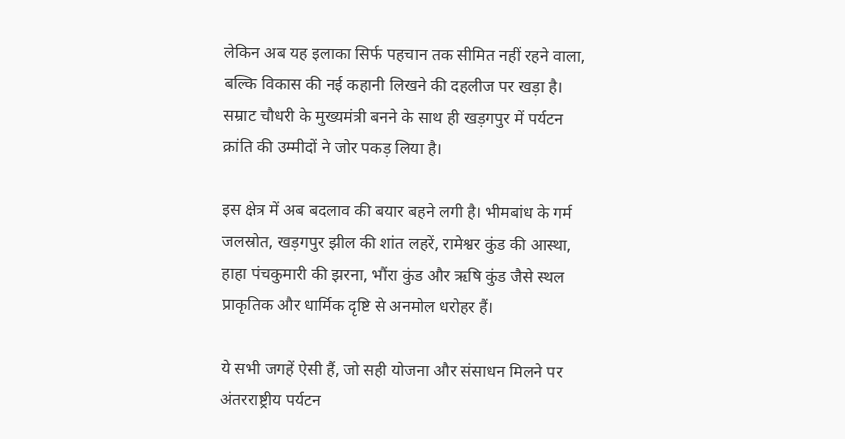लेकिन अब यह इलाका सिर्फ पहचान तक सीमित नहीं रहने वाला, बल्कि विकास की नई कहानी लिखने की दहलीज पर खड़ा है। सम्राट चौधरी के मुख्यमंत्री बनने के साथ ही खड़गपुर में पर्यटन क्रांति की उम्मीदों ने जोर पकड़ लिया है।

इस क्षेत्र में अब बदलाव की बयार बहने लगी है। भीमबांध के गर्म जलस्रोत, खड़गपुर झील की शांत लहरें, रामेश्वर कुंड की आस्था, हाहा पंचकुमारी की झरना, भौंरा कुंड और ऋषि कुंड जैसे स्थल प्राकृतिक और धार्मिक दृष्टि से अनमोल धरोहर हैं।

ये सभी जगहें ऐसी हैं, जो सही योजना और संसाधन मिलने पर अंतरराष्ट्रीय पर्यटन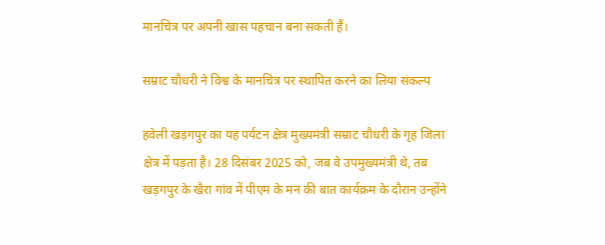मानचित्र पर अपनी खास पहचान बना सकती हैं।

सम्राट चौधरी ने विश्व के मानचित्र पर स्थापित करने का लिया संकल्प

हवेली खड़गपुर का यह पर्यटन क्षेत्र मुख्यमंत्री सम्राट चौधरी के गृह जिला क्षेत्र में पड़ता है। 28 दिसंबर 2025 को, जब वे उपमुख्यमंत्री थे, तब खड़गपुर के खैरा गांव में पीएम के मन की बात कार्यक्रम के दौरान उन्होंने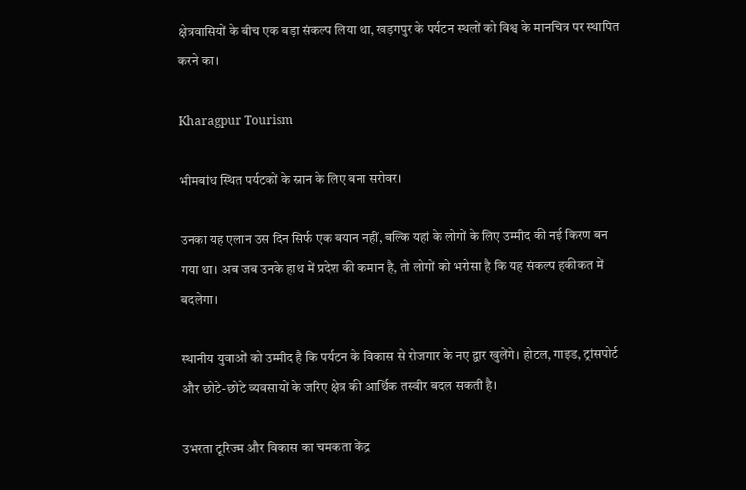क्षेत्रवासियों के बीच एक बड़ा संकल्प लिया था, खड़गपुर के पर्यटन स्थलों को विश्व के मानचित्र पर स्थापित करने का।

Kharagpur Tourism

भीमबांध स्थित पर्यटकों के स्नान के लिए बना सरोवर।

उनका यह एलान उस दिन सिर्फ एक बयान नहीं, बल्कि यहां के लोगों के लिए उम्मीद की नई किरण बन गया था। अब जब उनके हाथ में प्रदेश की कमान है, तो लोगों को भरोसा है कि यह संकल्प हकीकत में बदलेगा।

स्थानीय युवाओं को उम्मीद है कि पर्यटन के विकास से रोजगार के नए द्वार खुलेंगे। होटल, गाइड, ट्रांसपोर्ट और छोटे-छोटे व्यवसायों के जरिए क्षेत्र की आर्थिक तस्वीर बदल सकती है।

उभरता टूरिज्म और विकास का चमकता केंद्र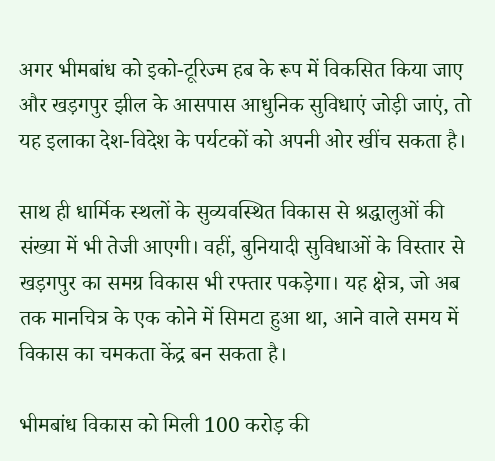अगर भीमबांध को इको-टूरिज्म हब के रूप में विकसित किया जाए और खड़गपुर झील के आसपास आधुनिक सुविधाएं जोड़ी जाएं, तो यह इलाका देश-विदेश के पर्यटकों को अपनी ओर खींच सकता है।

साथ ही धार्मिक स्थलों के सुव्यवस्थित विकास से श्रद्धालुओं की संख्या में भी तेजी आएगी। वहीं, बुनियादी सुविधाओं के विस्तार से खड़गपुर का समग्र विकास भी रफ्तार पकड़ेगा। यह क्षेत्र, जो अब तक मानचित्र के एक कोने में सिमटा हुआ था, आने वाले समय में विकास का चमकता केंद्र बन सकता है।

भीमबांध विकास को मिली 100 करोड़ की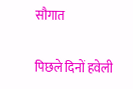सौगात

पिछले दिनों हवेली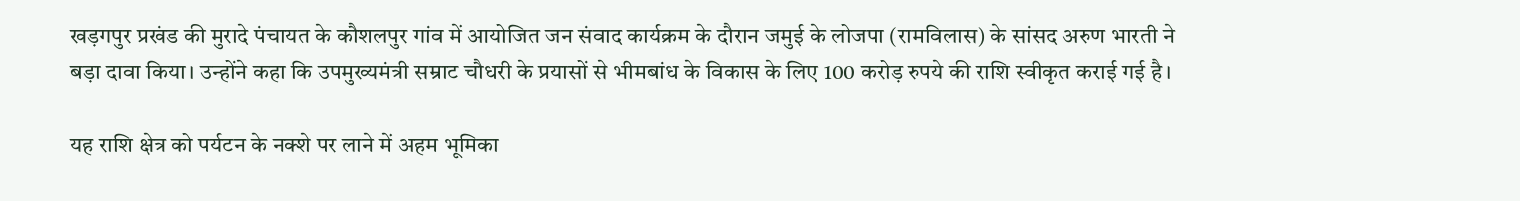खड़गपुर प्रखंड की मुरादे पंचायत के कौशलपुर गांव में आयोजित जन संवाद कार्यक्रम के दौरान जमुई के लोजपा (रामविलास) के सांसद अरुण भारती ने बड़ा दावा किया। उन्होंने कहा कि उपमुख्यमंत्री सम्राट चौधरी के प्रयासों से भीमबांध के विकास के लिए 100 करोड़ रुपये की राशि स्वीकृत कराई गई है।

यह राशि क्षेत्र को पर्यटन के नक्शे पर लाने में अहम भूमिका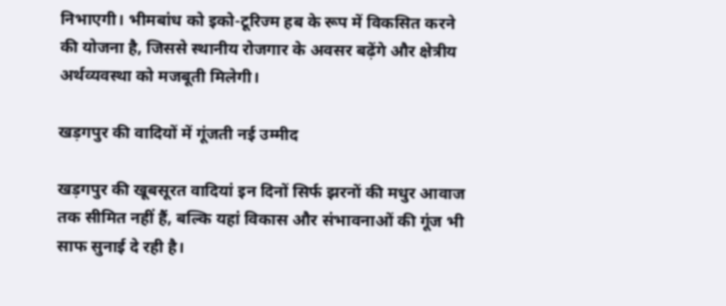निभाएगी। भीमबांध को इको-टूरिज्म हब के रूप में विकसित करने की योजना है, जिससे स्थानीय रोजगार के अवसर बढ़ेंगे और क्षेत्रीय अर्थव्यवस्था को मजबूती मिलेगी।

खड़गपुर की वादियों में गूंजती नई उम्मीद

खड़गपुर की खूबसूरत वादियां इन दिनों सिर्फ झरनों की मधुर आवाज तक सीमित नहीं हैं, बल्कि यहां विकास और संभावनाओं की गूंज भी साफ सुनाई दे रही है।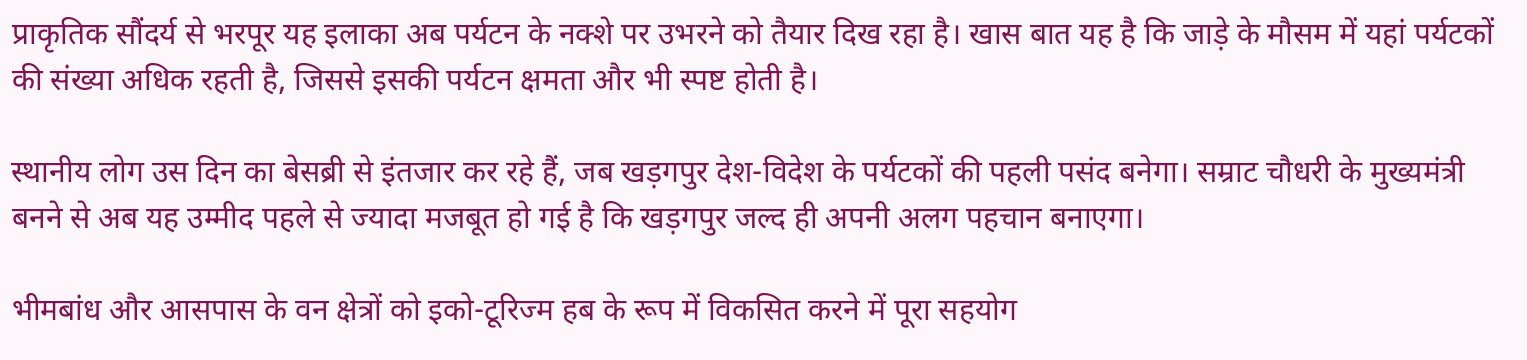प्राकृतिक सौंदर्य से भरपूर यह इलाका अब पर्यटन के नक्शे पर उभरने को तैयार दिख रहा है। खास बात यह है कि जाड़े के मौसम में यहां पर्यटकों की संख्या अधिक रहती है, जिससे इसकी पर्यटन क्षमता और भी स्पष्ट होती है।

स्थानीय लोग उस दिन का बेसब्री से इंतजार कर रहे हैं, जब खड़गपुर देश-विदेश के पर्यटकों की पहली पसंद बनेगा। सम्राट चौधरी के मुख्यमंत्री बनने से अब यह उम्मीद पहले से ज्यादा मजबूत हो गई है कि खड़गपुर जल्द ही अपनी अलग पहचान बनाएगा।

भीमबांध और आसपास के वन क्षेत्रों को इको-टूरिज्म हब के रूप में विकसित करने में पूरा सहयोग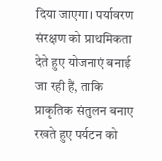दिया जाएगा। पर्यावरण संरक्षण को प्राथमिकता देते हुए योजनाएं बनाई जा रही हैं, ताकि प्राकृतिक संतुलन बनाए रखते हुए पर्यटन को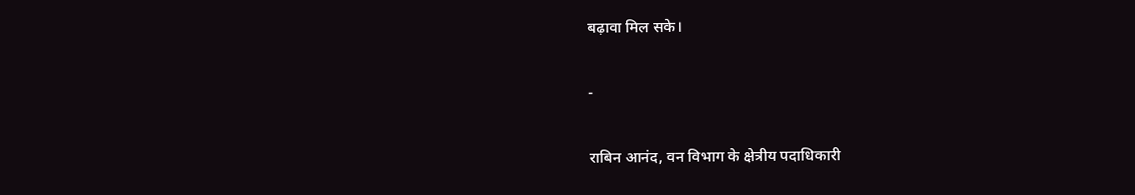बढ़ावा मिल सके।

-

राबिन आनंद, वन विभाग के क्षेत्रीय पदाधिकारी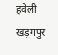हवेली खड़गपुर